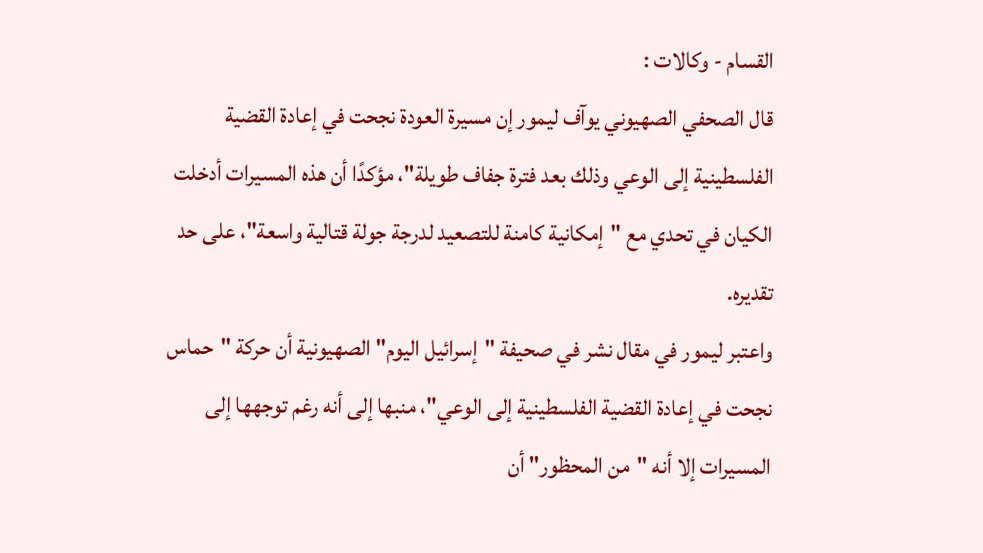القسام - وكالات :
قال الصحفي الصهيوني يوآف ليمور إن مسيرة العودة نجحت في إعادة القضية الفلسطينية إلى الوعي وذلك بعد فترة جفاف طويلة"، مؤكدًا أن هذه المسيرات أدخلت الكيان في تحدي مع "إمكانية كامنة للتصعيد لدرجة جولة قتالية واسعة"، على حد تقديره.
واعتبر ليمور في مقال نشر في صحيفة "إسرائيل اليوم" الصهيونية أن حركة "حماس نجحت في إعادة القضية الفلسطينية إلى الوعي"، منبها إلى أنه رغم توجهها إلى المسيرات إلا أنه "من المحظور" أن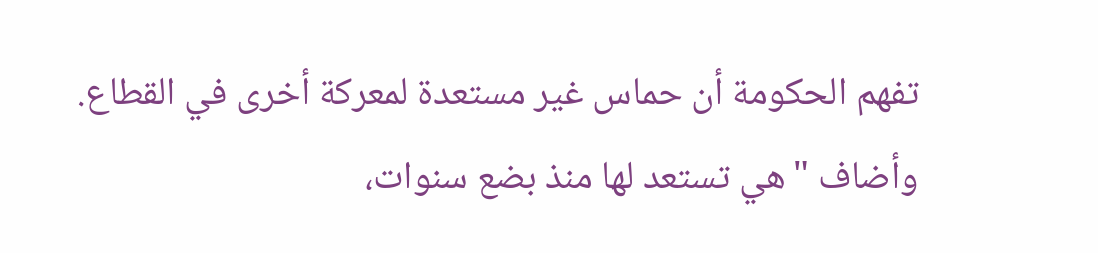تفهم الحكومة أن حماس غير مستعدة لمعركة أخرى في القطاع.
وأضاف "هي تستعد لها منذ بضع سنوات،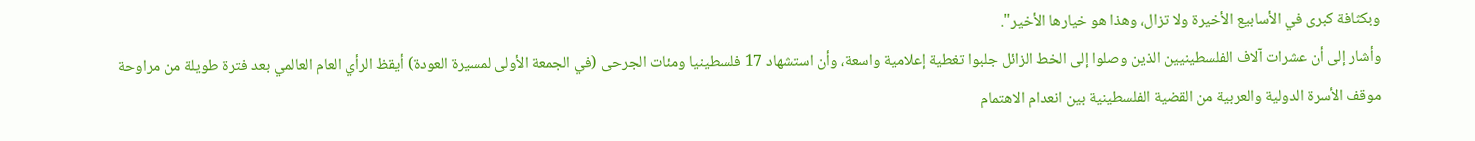وبكثافة كبرى في الأسابيع الأخيرة ولا تزال، وهذا هو خيارها الأخير".
وأشار إلى أن عشرات آلاف الفلسطينيين الذين وصلوا إلى الخط الزائل جلبوا تغطية إعلامية واسعة، وأن استشهاد 17 فلسطينيا ومئات الجرحى (في الجمعة الأولى لمسيرة العودة) أيقظ الرأي العام العالمي بعد فترة طويلة من مراوحة موقف الأسرة الدولية والعربية من القضية الفلسطينية بين انعدام الاهتمام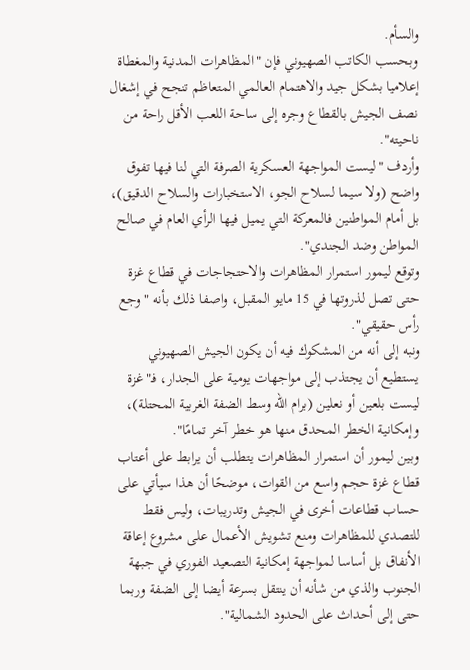والسأم.
وبحسب الكاتب الصهيوني فإن "المظاهرات المدنية والمغطاة إعلاميا بشكل جيد والاهتمام العالمي المتعاظم تنجح في إشغال نصف الجيش بالقطاع وجره إلى ساحة اللعب الأقل راحة من ناحيته".
وأردف "ليست المواجهة العسكرية الصرفة التي لنا فيها تفوق واضح (ولا سيما لسلاح الجو، الاستخبارات والسلاح الدقيق)، بل أمام المواطنين فالمعركة التي يميل فيها الرأي العام في صالح المواطن وضد الجندي".
وتوقع ليمور استمرار المظاهرات والاحتجاجات في قطاع غزة حتى تصل لذروتها في 15 مايو المقبل، واصفا ذلك بأنه "وجع رأس حقيقي".
ونبه إلى أنه من المشكوك فيه أن يكون الجيش الصهيوني يستطيع أن يجتذب إلى مواجهات يومية على الجدار، فـ"غزة ليست بلعين أو نعلين (برام الله وسط الضفة الغربية المحتلة)، وإمكانية الخطر المحدق منها هو خطر آخر تمامًا".
وبين ليمور أن استمرار المظاهرات يتطلب أن يرابط على أعتاب قطاع غزة حجم واسع من القوات، موضحًا أن هذا سيأتي على حساب قطاعات أخرى في الجيش وتدريبات، وليس فقط للتصدي للمظاهرات ومنع تشويش الأعمال على مشروع إعاقة الأنفاق بل أساسا لمواجهة إمكانية التصعيد الفوري في جبهة الجنوب والذي من شأنه أن ينتقل بسرعة أيضا إلى الضفة وربما حتى إلى أحداث على الحدود الشمالية".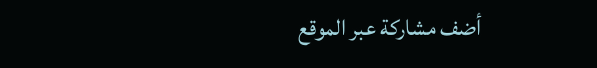أضف مشاركة عبر الموقع